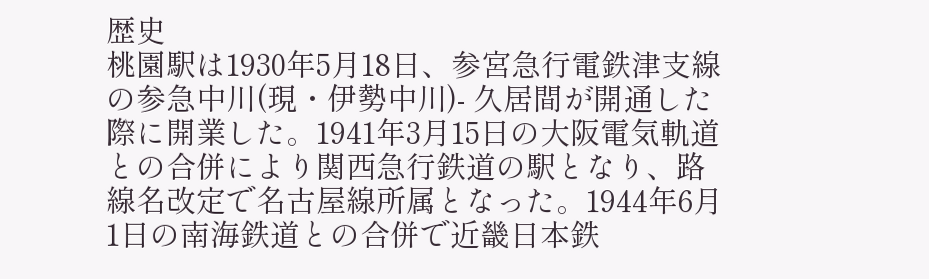歴史
桃園駅は1930年5月18日、参宮急行電鉄津支線の参急中川(現・伊勢中川)- 久居間が開通した際に開業した。1941年3月15日の大阪電気軌道との合併により関西急行鉄道の駅となり、路線名改定で名古屋線所属となった。1944年6月1日の南海鉄道との合併で近畿日本鉄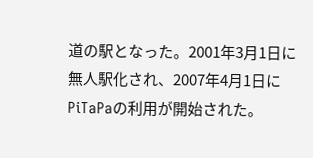道の駅となった。2001年3月1日に無人駅化され、2007年4月1日にPiTaPaの利用が開始された。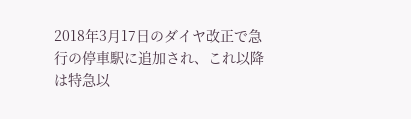2018年3月17日のダイヤ改正で急行の停車駅に追加され、これ以降は特急以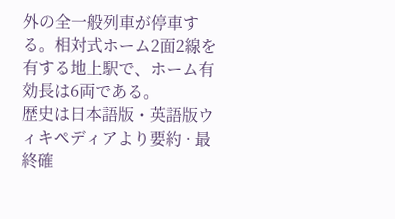外の全一般列車が停車する。相対式ホーム2面2線を有する地上駅で、ホーム有効長は6両である。
歴史は日本語版・英語版ウィキペディアより要約 · 最終確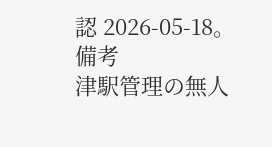認 2026-05-18。
備考
津駅管理の無人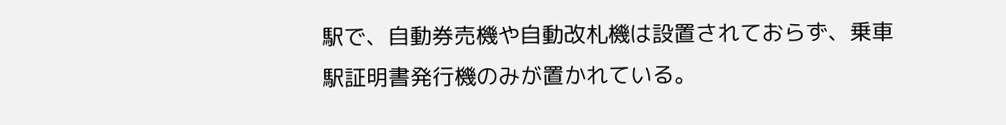駅で、自動券売機や自動改札機は設置されておらず、乗車駅証明書発行機のみが置かれている。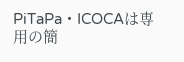PiTaPa・ICOCAは専用の簡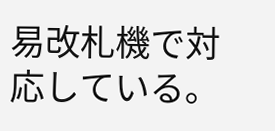易改札機で対応している。